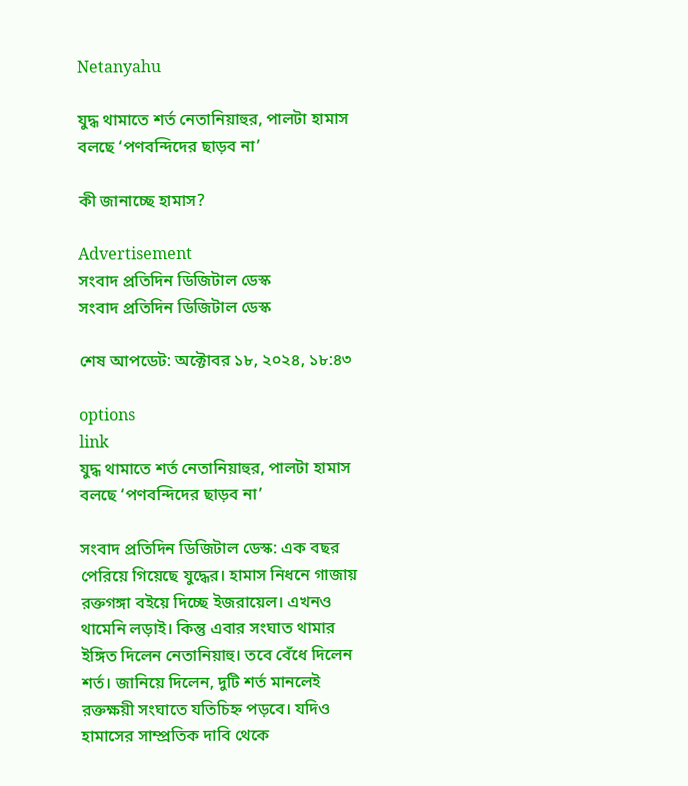Netanyahu

যুদ্ধ থামাতে শর্ত নেতানিয়াহুর, পালটা হামাস বলছে ‘পণবন্দিদের ছাড়ব না’

কী জানাচ্ছে হামাস?

Advertisement
সংবাদ প্রতিদিন ডিজিটাল ডেস্ক
সংবাদ প্রতিদিন ডিজিটাল ডেস্ক

শেষ আপডেট: অক্টোবর ১৮, ২০২৪, ১৮:৪৩

options
link
যুদ্ধ থামাতে শর্ত নেতানিয়াহুর, পালটা হামাস বলছে ‘পণবন্দিদের ছাড়ব না’

সংবাদ প্রতিদিন ডিজিটাল ডেস্ক: এক বছর পেরিয়ে গিয়েছে যুদ্ধের। হামাস নিধনে গাজায় রক্তগঙ্গা বইয়ে দিচ্ছে ইজরায়েল। এখনও থামেনি লড়াই। কিন্তু এবার সংঘাত থামার ইঙ্গিত দিলেন নেতানিয়াহু। তবে বেঁধে দিলেন শর্ত। জানিয়ে দিলেন, দুটি শর্ত মানলেই রক্তক্ষয়ী সংঘাতে যতিচিহ্ন পড়বে। যদিও হামাসের সাম্প্রতিক দাবি থেকে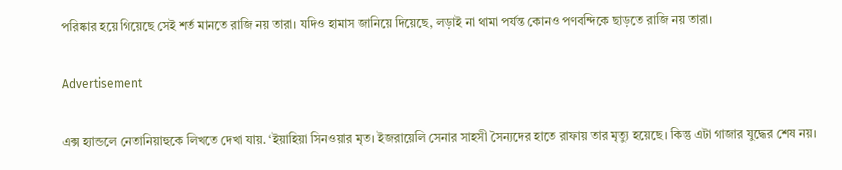পরিষ্কার হয়ে গিয়েছে সেই শর্ত মানতে রাজি নয় তারা। যদিও হামাস জানিয়ে দিয়েছে, লড়াই না থামা পর্যন্ত কোনও পণবন্দিকে ছাড়তে রাজি নয় তারা।

Advertisement

এক্স হ্যান্ডলে নেতানিয়াহুকে লিখতে দেখা যায়. ‘ইয়াহিয়া সিনওয়ার মৃত। ইজরায়েলি সেনার সাহসী সৈন্যদের হাতে রাফায় তার মৃত্যু হয়েছে। কিন্তু এটা গাজার যুদ্ধের শেষ নয়।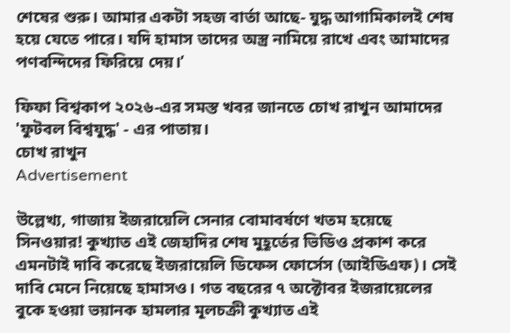শেষের শুরু। আমার একটা সহজ বার্তা আছে- যুদ্ধ আগামিকালই শেষ হয়ে যেতে পারে। যদি হামাস তাদের অস্ত্র নামিয়ে রাখে এবং আমাদের পণবন্দিদের ফিরিয়ে দেয়।’

ফিফা বিশ্বকাপ ২০২৬-এর সমস্ত খবর জানতে চোখ রাখুন আমাদের 'ফুটবল বিশ্বযুদ্ধ' - এর পাতায়।
চোখ রাখুন
Advertisement

উল্লেখ্য, গাজায় ইজরায়েলি সেনার বোমাবর্ষণে খতম হয়েছে সিনওয়ার! কুখ্যাত এই জেহাদির শেষ মুহূর্তের ভিডিও প্রকাশ করে এমনটাই দাবি করেছে ইজরায়েলি ডিফেন্স ফোর্সেস (আইডিএফ)। সেই দাবি মেনে নিয়েছে হামাসও। গত বছরের ৭ অক্টোবর ইজরায়েলের বুকে হওয়া ভয়ানক হামলার মূলচক্রী কুখ্যাত এই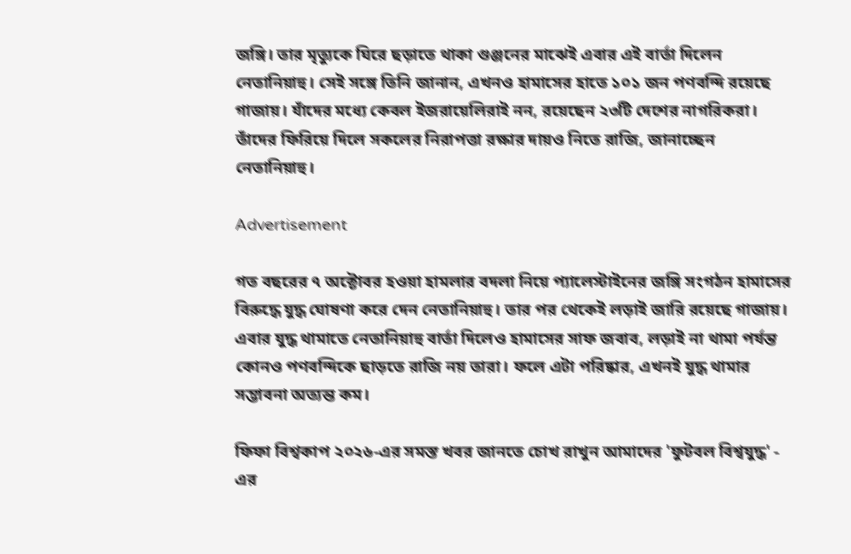জঙ্গি। তার মৃত্যুকে ঘিরে ছড়াতে থাকা গুঞ্জনের মাঝেই এবার এই বার্তা দিলেন নেতানিয়াহু। সেই সঙ্গে তিনি জানান, এখনও হামাসের হাতে ১০১ জন পণবন্দি রয়েছে গাজায়। যাঁদের মধ্যে কেবল ইজরায়েলিরাই নন, রয়েছেন ২৩টি দেশের নাগরিকরা। তাঁদের ফিরিয়ে দিলে সকলের নিরাপত্তা রক্ষার দায়ও নিতে রাজি, জানাচ্ছেন নেতানিয়াহু।

Advertisement

গত বছরের ৭ অক্টোবর হওয়া হামলার বদলা নিয়ে প্যালেস্টাইনের জঙ্গি সংগঠন হামাসের বিরুদ্ধে যুদ্ধ ঘোষণা করে দেন নেতানিয়াহু। তার পর থেকেই লড়াই জারি রয়েছে গাজায়। এবার যুদ্ধ থামাতে নেতানিয়াহু বার্তা দিলেও হামাসের সাফ জবাব, লড়াই না থামা পর্যন্ত কোনও পণবন্দিকে ছাড়তে রাজি নয় তারা। ফলে এটা পরিষ্কার, এখনই যুদ্ধ থামার সম্ভাবনা অত্যন্ত কম।

ফিফা বিশ্বকাপ ২০২৬-এর সমস্ত খবর জানতে চোখ রাখুন আমাদের 'ফুটবল বিশ্বযুদ্ধ' - এর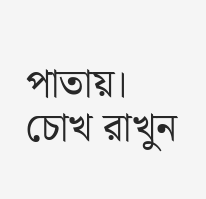পাতায়।
চোখ রাখুন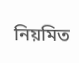নিয়মিত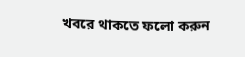খবরে থাকতে ফলো করুন